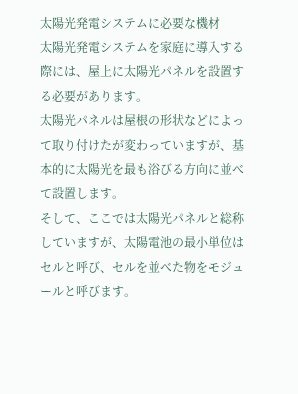太陽光発電システムに必要な機材
太陽光発電システムを家庭に導入する際には、屋上に太陽光パネルを設置する必要があります。
太陽光パネルは屋根の形状などによって取り付けたが変わっていますが、基本的に太陽光を最も浴びる方向に並べて設置します。
そして、ここでは太陽光パネルと総称していますが、太陽電池の最小単位はセルと呼び、セルを並べた物をモジュールと呼びます。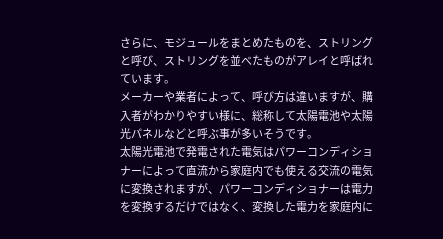さらに、モジュールをまとめたものを、ストリングと呼び、ストリングを並べたものがアレイと呼ばれています。
メーカーや業者によって、呼び方は違いますが、購入者がわかりやすい様に、総称して太陽電池や太陽光パネルなどと呼ぶ事が多いそうです。
太陽光電池で発電された電気はパワーコンディショナーによって直流から家庭内でも使える交流の電気に変換されますが、パワーコンディショナーは電力を変換するだけではなく、変換した電力を家庭内に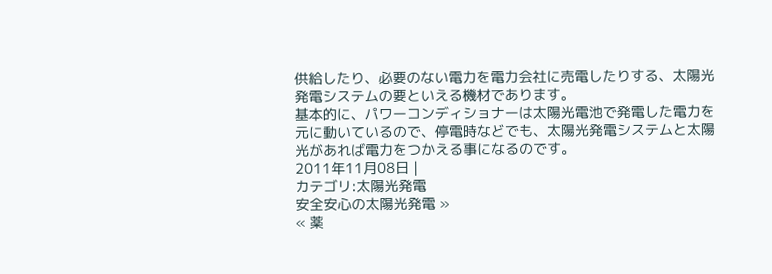供給したり、必要のない電力を電力会社に売電したりする、太陽光発電システムの要といえる機材であります。
基本的に、パワーコンディショナーは太陽光電池で発電した電力を元に動いているので、停電時などでも、太陽光発電システムと太陽光があれば電力をつかえる事になるのです。
2011年11月08日 |
カテゴリ:太陽光発電
安全安心の太陽光発電 »
« 薬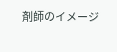剤師のイメージ